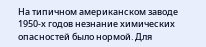На типичном американском заводе 1950-х годов незнание химических опасностей было нормой. Для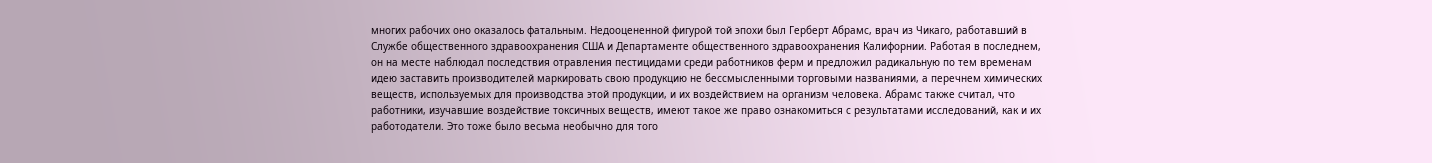многих рабочих оно оказалось фатальным. Недооцененной фигурой той эпохи был Герберт Абрамс, врач из Чикаго, работавший в Службе общественного здравоохранения США и Департаменте общественного здравоохранения Калифорнии. Работая в последнем, он на месте наблюдал последствия отравления пестицидами среди работников ферм и предложил радикальную по тем временам идею заставить производителей маркировать свою продукцию не бессмысленными торговыми названиями, а перечнем химических веществ, используемых для производства этой продукции, и их воздействием на организм человека. Абрамс также считал, что работники, изучавшие воздействие токсичных веществ, имеют такое же право ознакомиться с результатами исследований, как и их работодатели. Это тоже было весьма необычно для того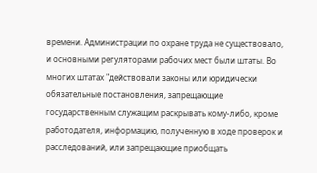времени. Администрации по охране труда не существовало, и основными регуляторами рабочих мест были штаты. Во многих штатах "действовали законы или юридически обязательные постановления, запрещающие государственным служащим раскрывать кому-либо, кроме работодателя, информацию, полученную в ходе проверок и расследований, или запрещающие приобщать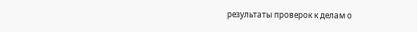результаты проверок к делам о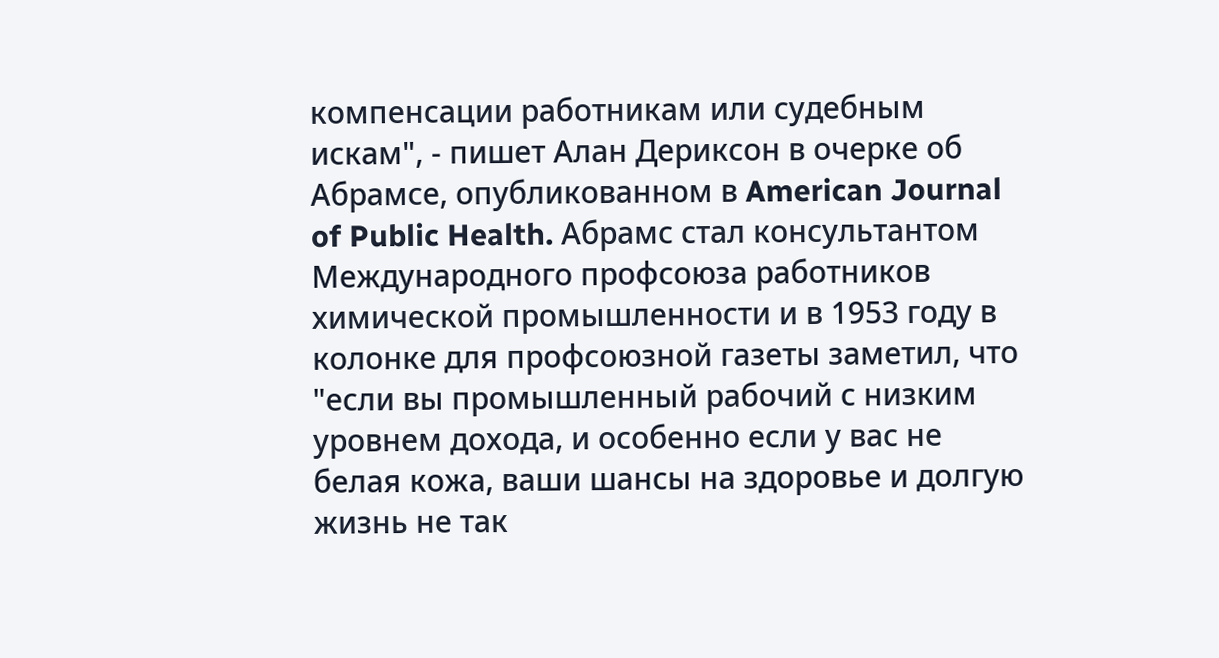компенсации работникам или судебным искам", - пишет Алан Дериксон в очерке об Абрамсе, опубликованном в American Journal of Public Health. Абрамс стал консультантом Международного профсоюза работников химической промышленности и в 1953 году в колонке для профсоюзной газеты заметил, что "если вы промышленный рабочий с низким уровнем дохода, и особенно если у вас не белая кожа, ваши шансы на здоровье и долгую жизнь не так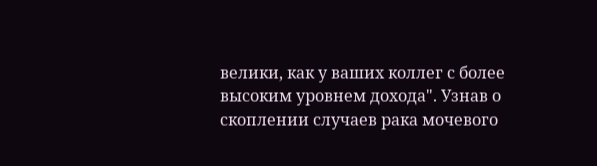велики, как у ваших коллег с более высоким уровнем дохода". Узнав о скоплении случаев рака мочевого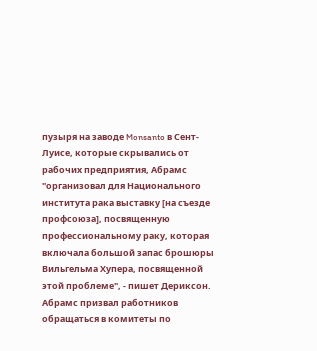пузыря на заводе Monsanto в Сент-Луисе, которые скрывались от рабочих предприятия, Абрамс "организовал для Национального института рака выставку [на съезде профсоюза], посвященную профессиональному раку, которая включала большой запас брошюры Вильгельма Хупера, посвященной этой проблеме", - пишет Дериксон. Абрамс призвал работников обращаться в комитеты по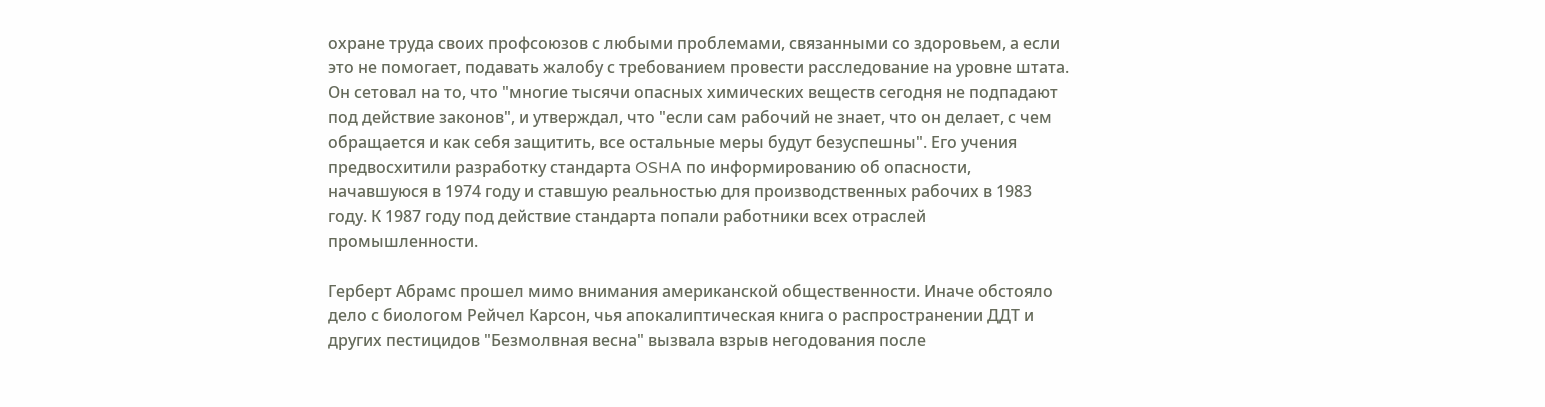охране труда своих профсоюзов с любыми проблемами, связанными со здоровьем, а если это не помогает, подавать жалобу с требованием провести расследование на уровне штата. Он сетовал на то, что "многие тысячи опасных химических веществ сегодня не подпадают под действие законов", и утверждал, что "если сам рабочий не знает, что он делает, с чем обращается и как себя защитить, все остальные меры будут безуспешны". Его учения предвосхитили разработку стандарта OSHA по информированию об опасности, начавшуюся в 1974 году и ставшую реальностью для производственных рабочих в 1983 году. К 1987 году под действие стандарта попали работники всех отраслей промышленности.

Герберт Абрамс прошел мимо внимания американской общественности. Иначе обстояло дело с биологом Рейчел Карсон, чья апокалиптическая книга о распространении ДДТ и других пестицидов "Безмолвная весна" вызвала взрыв негодования после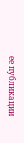ее публикации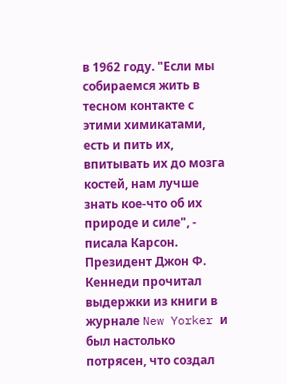в 1962 году. "Если мы собираемся жить в тесном контакте с этими химикатами, есть и пить их, впитывать их до мозга костей, нам лучше знать кое-что об их природе и силе", - писала Карсон. Президент Джон Ф. Кеннеди прочитал выдержки из книги в журнале New Yorker и был настолько потрясен, что создал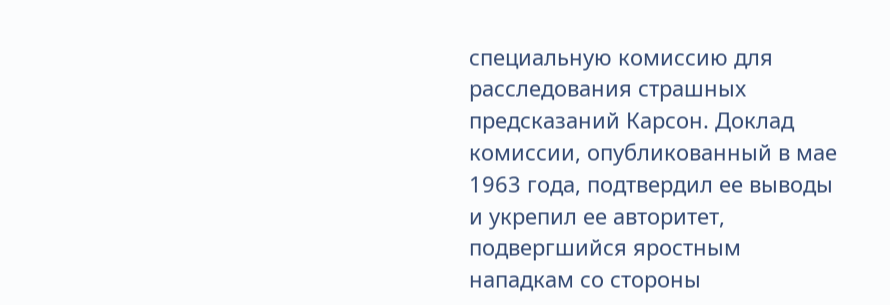специальную комиссию для расследования страшных предсказаний Карсон. Доклад комиссии, опубликованный в мае 1963 года, подтвердил ее выводы и укрепил ее авторитет, подвергшийся яростным нападкам со стороны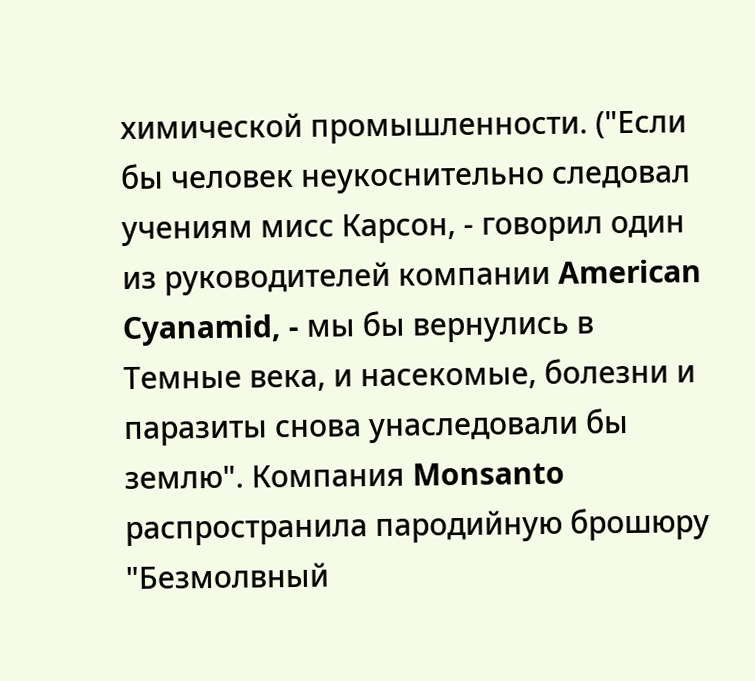химической промышленности. ("Если бы человек неукоснительно следовал учениям мисс Карсон, - говорил один из руководителей компании American Cyanamid, - мы бы вернулись в Темные века, и насекомые, болезни и паразиты снова унаследовали бы землю". Компания Monsanto распространила пародийную брошюру "Безмолвный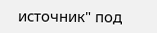источник" под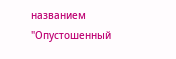названием "Опустошенный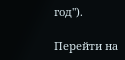год").

Перейти на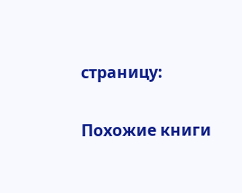страницу:

Похожие книги